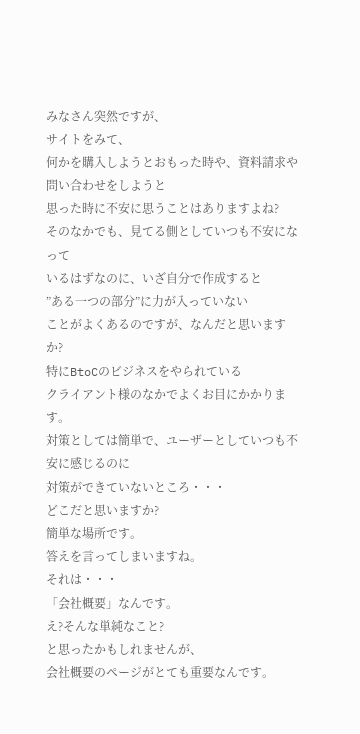みなさん突然ですが、
サイトをみて、
何かを購入しようとおもった時や、資料請求や問い合わせをしようと
思った時に不安に思うことはありますよね?
そのなかでも、見てる側としていつも不安になって
いるはずなのに、いざ自分で作成すると
”ある一つの部分”に力が入っていない
ことがよくあるのですが、なんだと思いますか?
特にBtoCのビジネスをやられている
クライアント様のなかでよくお目にかかります。
対策としては簡単で、ユーザーとしていつも不安に感じるのに
対策ができていないところ・・・
どこだと思いますか?
簡単な場所です。
答えを言ってしまいますね。
それは・・・
「会社概要」なんです。
え?そんな単純なこと?
と思ったかもしれませんが、
会社概要のページがとても重要なんです。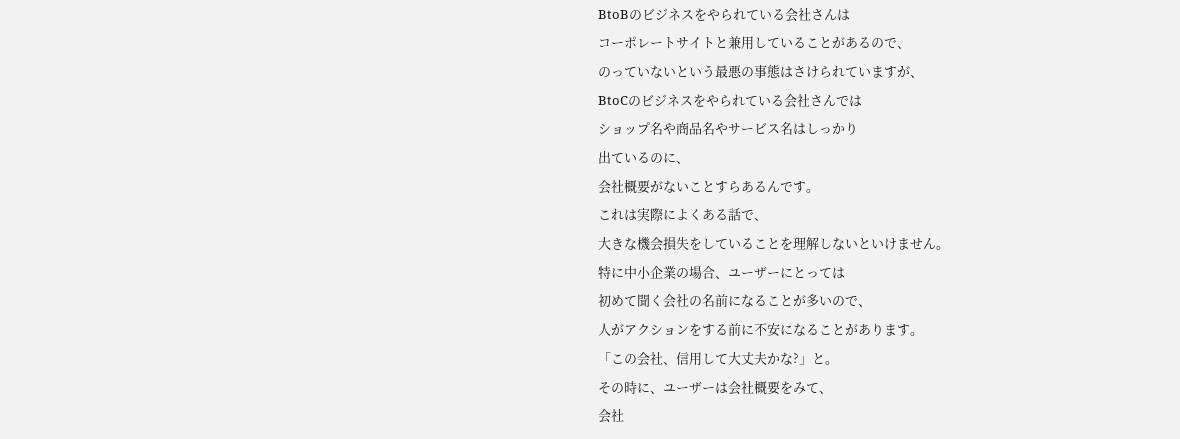BtoBのビジネスをやられている会社さんは
コーポレートサイトと兼用していることがあるので、
のっていないという最悪の事態はさけられていますが、
BtoCのビジネスをやられている会社さんでは
ショップ名や商品名やサービス名はしっかり
出ているのに、
会社概要がないことすらあるんです。
これは実際によくある話で、
大きな機会損失をしていることを理解しないといけません。
特に中小企業の場合、ユーザーにとっては
初めて聞く会社の名前になることが多いので、
人がアクションをする前に不安になることがあります。
「この会社、信用して大丈夫かな?」と。
その時に、ユーザーは会社概要をみて、
会社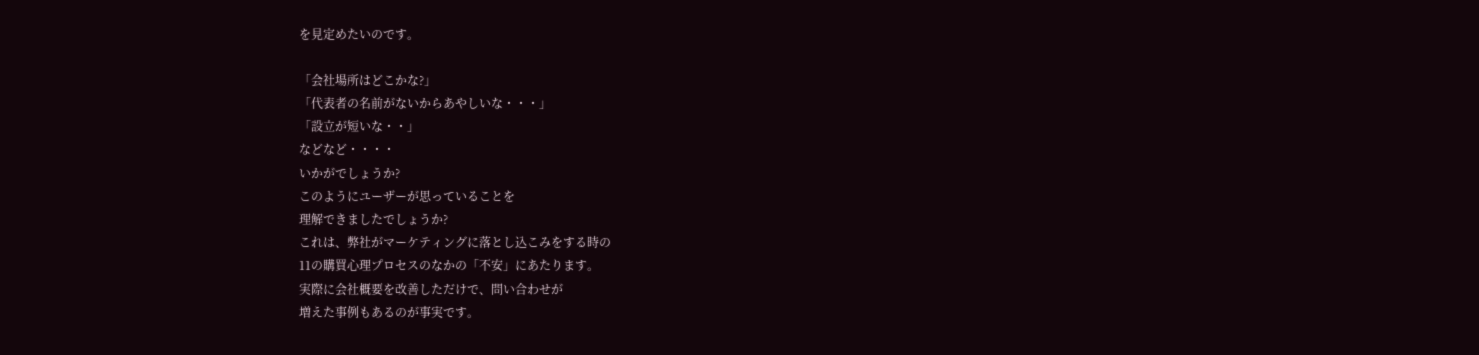を見定めたいのです。

「会社場所はどこかな?」
「代表者の名前がないからあやしいな・・・」
「設立が短いな・・」
などなど・・・・
いかがでしょうか?
このようにユーザーが思っていることを
理解できましたでしょうか?
これは、弊社がマーケティングに落とし込こみをする時の
11の購買心理プロセスのなかの「不安」にあたります。
実際に会社概要を改善しただけで、問い合わせが
増えた事例もあるのが事実です。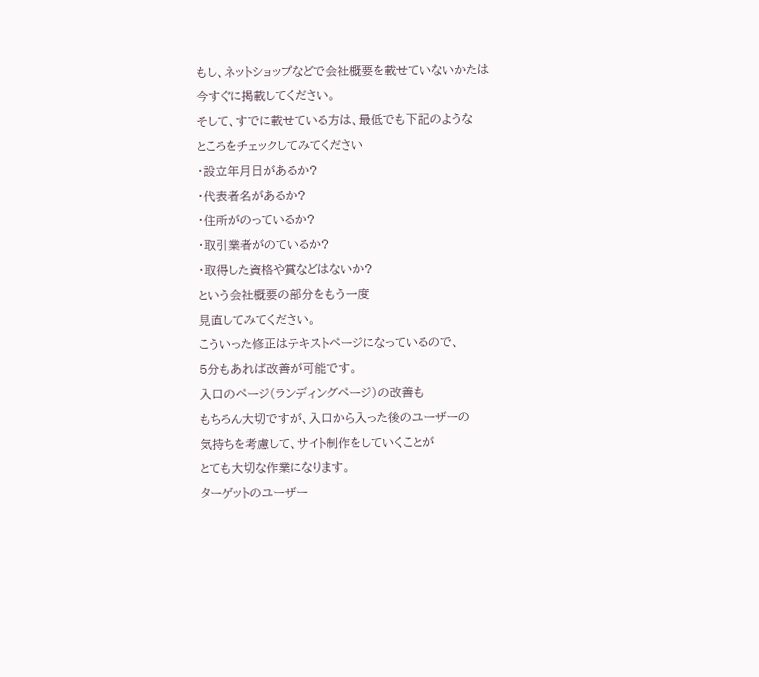もし、ネットショップなどで会社概要を載せていないかたは
今すぐに掲載してください。
そして、すでに載せている方は、最低でも下記のような
ところをチェックしてみてください
・設立年月日があるか?
・代表者名があるか?
・住所がのっているか?
・取引業者がのているか?
・取得した資格や賞などはないか?
という会社概要の部分をもう一度
見直してみてください。
こういった修正はテキストページになっているので、
5分もあれば改善が可能です。
入口のページ(ランディングページ)の改善も
もちろん大切ですが、入口から入った後のユーザーの
気持ちを考慮して、サイト制作をしていくことが
とても大切な作業になります。
ターゲットのユーザー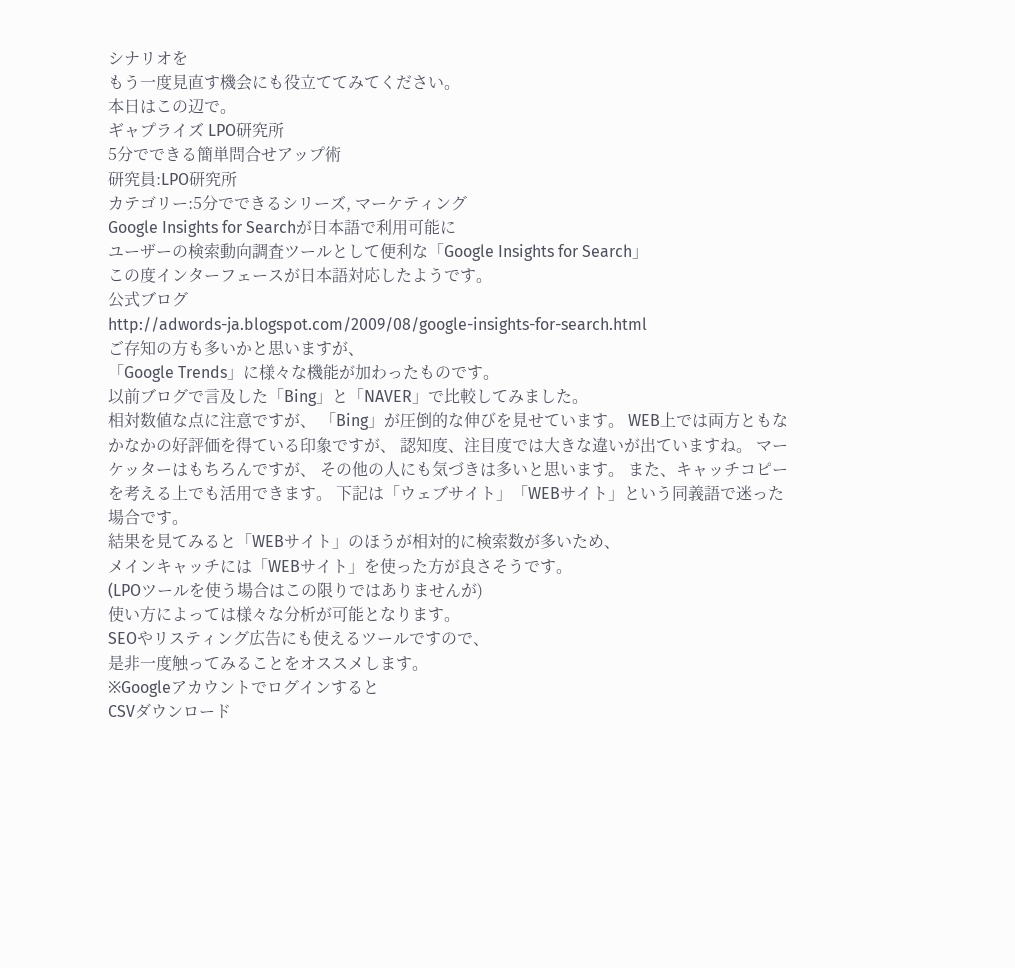シナリオを
もう一度見直す機会にも役立ててみてください。
本日はこの辺で。
ギャプライズ LPO研究所
5分でできる簡単問合せアップ術
研究員:LPO研究所
カテゴリー:5分でできるシリーズ, マーケティング
Google Insights for Searchが日本語で利用可能に
ユーザーの検索動向調査ツールとして便利な「Google Insights for Search」
この度インターフェースが日本語対応したようです。
公式ブログ
http://adwords-ja.blogspot.com/2009/08/google-insights-for-search.html
ご存知の方も多いかと思いますが、
「Google Trends」に様々な機能が加わったものです。
以前ブログで言及した「Bing」と「NAVER」で比較してみました。
相対数値な点に注意ですが、 「Bing」が圧倒的な伸びを見せています。 WEB上では両方ともなかなかの好評価を得ている印象ですが、 認知度、注目度では大きな違いが出ていますね。 マーケッターはもちろんですが、 その他の人にも気づきは多いと思います。 また、キャッチコピーを考える上でも活用できます。 下記は「ウェブサイト」「WEBサイト」という同義語で迷った場合です。
結果を見てみると「WEBサイト」のほうが相対的に検索数が多いため、
メインキャッチには「WEBサイト」を使った方が良さそうです。
(LPOツールを使う場合はこの限りではありませんが)
使い方によっては様々な分析が可能となります。
SEOやリスティング広告にも使えるツールですので、
是非一度触ってみることをオススメします。
※Googleアカウントでログインすると
CSVダウンロード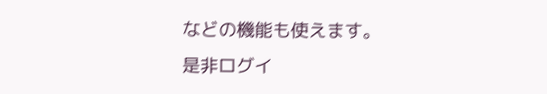などの機能も使えます。
是非ログイ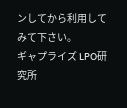ンしてから利用してみて下さい。
ギャプライズ LPO研究所